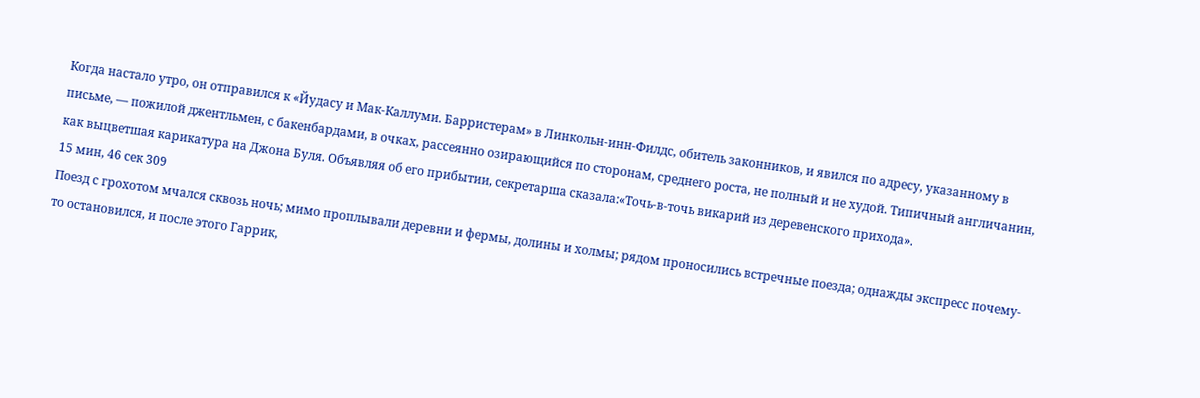Когда настало утро, он отправился к «Йудасу и Мак-Каллуми. Барристерам» в Линкольн-инн-Филдс, обитель законников, и явился по адресу, указанному в письме, — пожилой джентльмен, с бакенбардами, в очках, рассеянно озирающийся по сторонам, среднего роста, не полный и не худой. Типичный англичанин, как выцветшая карикатура на Джона Буля. Объявляя об его прибытии, секретарша сказала:«Точь-в-точь викарий из деревенского прихода».
15 мин, 46 сек 309
Поезд с грохотом мчался сквозь ночь; мимо проплывали деревни и фермы, долины и холмы; рядом проносились встречные поезда; однажды экспресс почему-то остановился, и после этого Гаррик,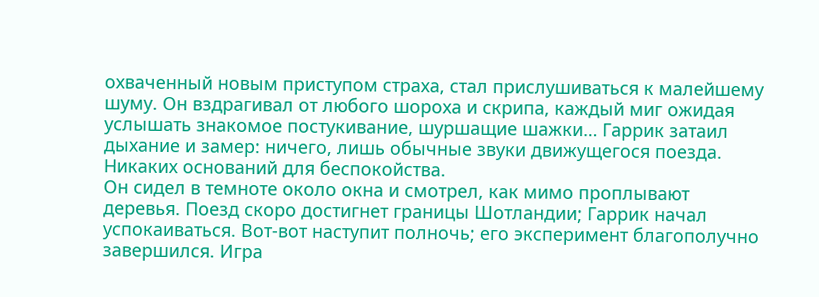охваченный новым приступом страха, стал прислушиваться к малейшему шуму. Он вздрагивал от любого шороха и скрипа, каждый миг ожидая услышать знакомое постукивание, шуршащие шажки… Гаррик затаил дыхание и замер: ничего, лишь обычные звуки движущегося поезда. Никаких оснований для беспокойства.
Он сидел в темноте около окна и смотрел, как мимо проплывают деревья. Поезд скоро достигнет границы Шотландии; Гаррик начал успокаиваться. Вот-вот наступит полночь; его эксперимент благополучно завершился. Игра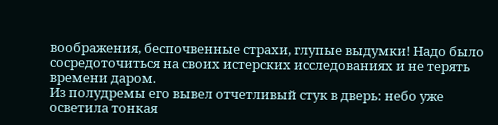воображения, беспочвенные страхи, глупые выдумки! Надо было сосредоточиться на своих истерских исследованиях и не терять времени даром.
Из полудремы его вывел отчетливый стук в дверь: небо уже осветила тонкая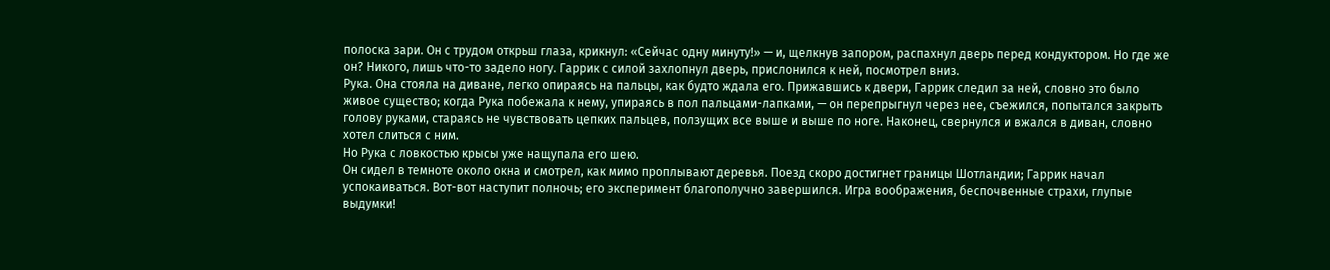полоска зари. Он с трудом открьш глаза, крикнул: «Сейчас одну минуту!» — и, щелкнув запором, распахнул дверь перед кондуктором. Но где же он? Никого, лишь что-то задело ногу. Гаррик с силой захлопнул дверь, прислонился к ней, посмотрел вниз.
Рука. Она стояла на диване, легко опираясь на пальцы, как будто ждала его. Прижавшись к двери, Гаррик следил за ней, словно это было живое существо; когда Рука побежала к нему, упираясь в пол пальцами-лапками, — он перепрыгнул через нее, съежился, попытался закрыть голову руками, стараясь не чувствовать цепких пальцев, ползущих все выше и выше по ноге. Наконец, свернулся и вжался в диван, словно хотел слиться с ним.
Но Рука с ловкостью крысы уже нащупала его шею.
Он сидел в темноте около окна и смотрел, как мимо проплывают деревья. Поезд скоро достигнет границы Шотландии; Гаррик начал успокаиваться. Вот-вот наступит полночь; его эксперимент благополучно завершился. Игра воображения, беспочвенные страхи, глупые выдумки!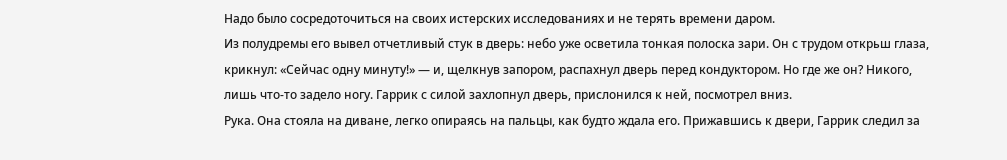Надо было сосредоточиться на своих истерских исследованиях и не терять времени даром.
Из полудремы его вывел отчетливый стук в дверь: небо уже осветила тонкая полоска зари. Он с трудом открьш глаза, крикнул: «Сейчас одну минуту!» — и, щелкнув запором, распахнул дверь перед кондуктором. Но где же он? Никого, лишь что-то задело ногу. Гаррик с силой захлопнул дверь, прислонился к ней, посмотрел вниз.
Рука. Она стояла на диване, легко опираясь на пальцы, как будто ждала его. Прижавшись к двери, Гаррик следил за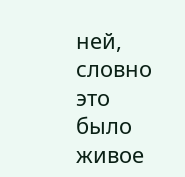ней, словно это было живое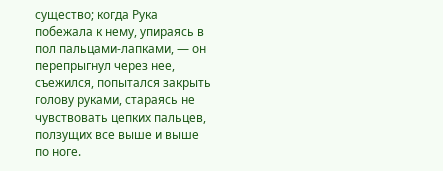существо; когда Рука побежала к нему, упираясь в пол пальцами-лапками, — он перепрыгнул через нее, съежился, попытался закрыть голову руками, стараясь не чувствовать цепких пальцев, ползущих все выше и выше по ноге.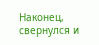Наконец, свернулся и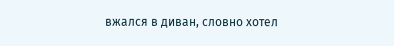вжался в диван, словно хотел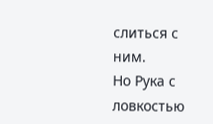слиться с ним.
Но Рука с ловкостью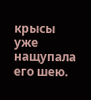крысы уже нащупала его шею.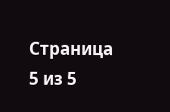Страница 5 из 5